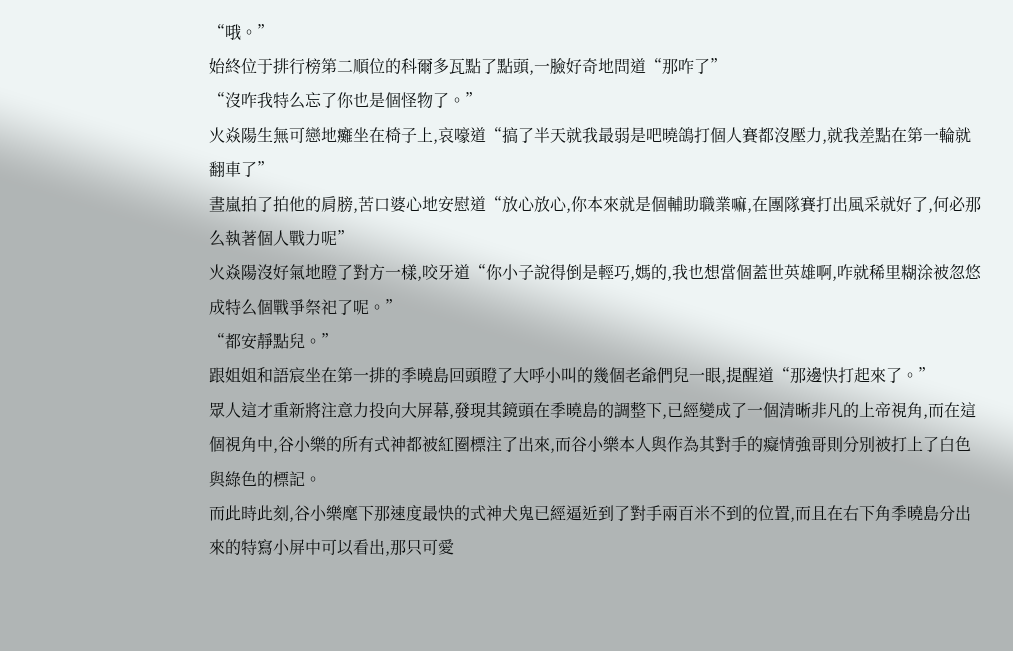“哦。”
始終位于排行榜第二順位的科爾多瓦點了點頭,一臉好奇地問道“那咋了”
“沒咋我特么忘了你也是個怪物了。”
火焱陽生無可戀地癱坐在椅子上,哀嚎道“搞了半天就我最弱是吧曉鴿打個人賽都沒壓力,就我差點在第一輪就翻車了”
晝嵐拍了拍他的肩膀,苦口婆心地安慰道“放心放心,你本來就是個輔助職業嘛,在團隊賽打出風采就好了,何必那么執著個人戰力呢”
火焱陽沒好氣地瞪了對方一樣,咬牙道“你小子說得倒是輕巧,媽的,我也想當個蓋世英雄啊,咋就稀里糊涂被忽悠成特么個戰爭祭祀了呢。”
“都安靜點兒。”
跟姐姐和語宸坐在第一排的季曉島回頭瞪了大呼小叫的幾個老爺們兒一眼,提醒道“那邊快打起來了。”
眾人這才重新將注意力投向大屏幕,發現其鏡頭在季曉島的調整下,已經變成了一個清晰非凡的上帝視角,而在這個視角中,谷小樂的所有式神都被紅圈標注了出來,而谷小樂本人與作為其對手的癡情強哥則分別被打上了白色與綠色的標記。
而此時此刻,谷小樂麾下那速度最快的式神犬鬼已經逼近到了對手兩百米不到的位置,而且在右下角季曉島分出來的特寫小屏中可以看出,那只可愛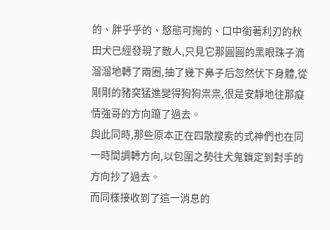的、胖乎乎的、憨態可掬的、口中銜著利刃的秋田犬已經發現了敵人,只見它那圓圓的黑眼珠子滴溜溜地轉了兩圈,抽了幾下鼻子后忽然伏下身體,從剛剛的豬突猛進變得狗狗祟祟,很是安靜地往那癡情強哥的方向躥了過去。
與此同時,那些原本正在四散搜索的式神們也在同一時間調轉方向,以包圍之勢往犬鬼鎖定到對手的方向抄了過去。
而同樣接收到了這一消息的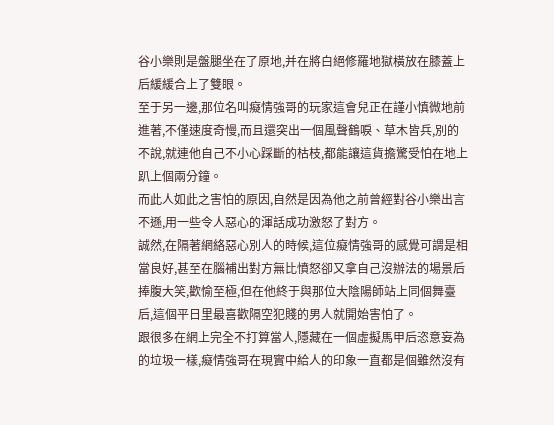谷小樂則是盤腿坐在了原地,并在將白絕修羅地獄橫放在膝蓋上后緩緩合上了雙眼。
至于另一邊,那位名叫癡情強哥的玩家這會兒正在謹小慎微地前進著,不僅速度奇慢,而且還突出一個風聲鶴唳、草木皆兵,別的不說,就連他自己不小心踩斷的枯枝,都能讓這貨擔驚受怕在地上趴上個兩分鐘。
而此人如此之害怕的原因,自然是因為他之前曾經對谷小樂出言不遜,用一些令人惡心的渾話成功激怒了對方。
誠然,在隔著網絡惡心別人的時候,這位癡情強哥的感覺可謂是相當良好,甚至在腦補出對方無比憤怒卻又拿自己沒辦法的場景后捧腹大笑,歡愉至極,但在他終于與那位大陰陽師站上同個舞臺后,這個平日里最喜歡隔空犯賤的男人就開始害怕了。
跟很多在網上完全不打算當人,隱藏在一個虛擬馬甲后恣意妄為的垃圾一樣,癡情強哥在現實中給人的印象一直都是個雖然沒有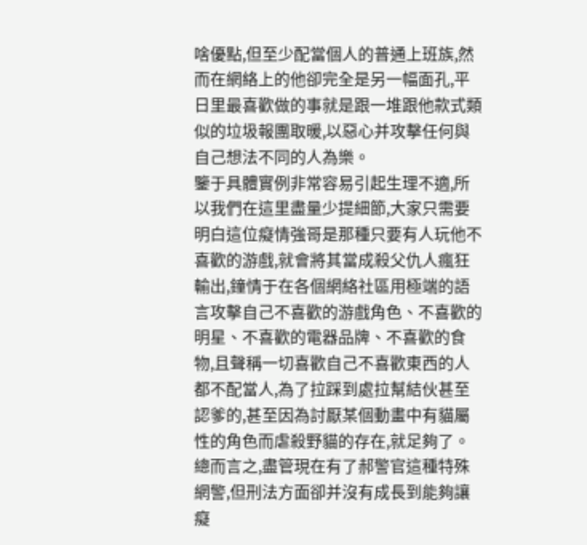啥優點,但至少配當個人的普通上班族,然而在網絡上的他卻完全是另一幅面孔,平日里最喜歡做的事就是跟一堆跟他款式類似的垃圾報團取暖,以惡心并攻擊任何與自己想法不同的人為樂。
鑒于具體實例非常容易引起生理不適,所以我們在這里盡量少提細節,大家只需要明白這位癡情強哥是那種只要有人玩他不喜歡的游戲,就會將其當成殺父仇人瘋狂輸出,鐘情于在各個網絡社區用極端的語言攻擊自己不喜歡的游戲角色、不喜歡的明星、不喜歡的電器品牌、不喜歡的食物,且聲稱一切喜歡自己不喜歡東西的人都不配當人,為了拉踩到處拉幫結伙甚至認爹的,甚至因為討厭某個動畫中有貓屬性的角色而虐殺野貓的存在,就足夠了。
總而言之,盡管現在有了郝警官這種特殊網警,但刑法方面卻并沒有成長到能夠讓癡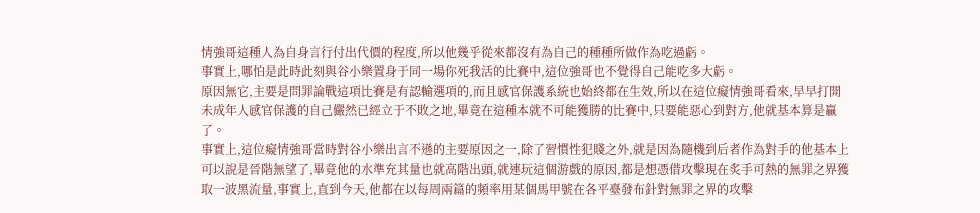情強哥這種人為自身言行付出代價的程度,所以他幾乎從來都沒有為自己的種種所做作為吃過虧。
事實上,哪怕是此時此刻與谷小樂置身于同一場你死我活的比賽中,這位強哥也不覺得自己能吃多大虧。
原因無它,主要是問罪論戰這項比賽是有認輸選項的,而且感官保護系統也始終都在生效,所以在這位癡情強哥看來,早早打開未成年人感官保護的自己儼然已經立于不敗之地,畢竟在這種本就不可能獲勝的比賽中,只要能惡心到對方,他就基本算是贏了。
事實上,這位癡情強哥當時對谷小樂出言不遜的主要原因之一,除了習慣性犯賤之外,就是因為隨機到后者作為對手的他基本上可以說是晉階無望了,畢竟他的水準充其量也就高階出頭,就連玩這個游戲的原因,都是想憑借攻擊現在炙手可熱的無罪之界獲取一波黑流量,事實上,直到今天,他都在以每周兩篇的頻率用某個馬甲號在各平臺發布針對無罪之界的攻擊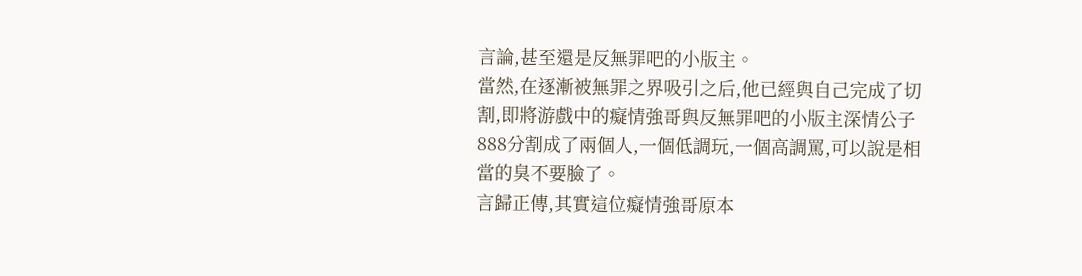言論,甚至還是反無罪吧的小版主。
當然,在逐漸被無罪之界吸引之后,他已經與自己完成了切割,即將游戲中的癡情強哥與反無罪吧的小版主深情公子888分割成了兩個人,一個低調玩,一個高調罵,可以說是相當的臭不要臉了。
言歸正傳,其實這位癡情強哥原本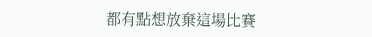都有點想放棄這場比賽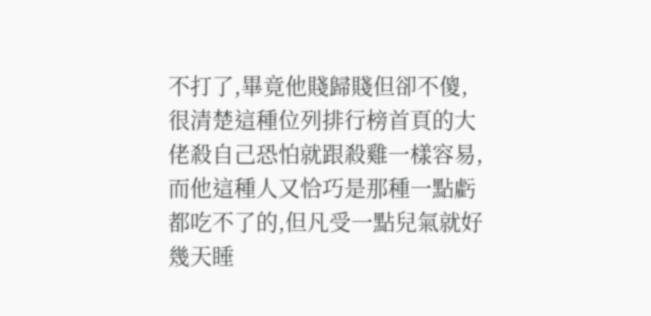不打了,畢竟他賤歸賤但卻不傻,很清楚這種位列排行榜首頁的大佬殺自己恐怕就跟殺雞一樣容易,而他這種人又恰巧是那種一點虧都吃不了的,但凡受一點兒氣就好幾天睡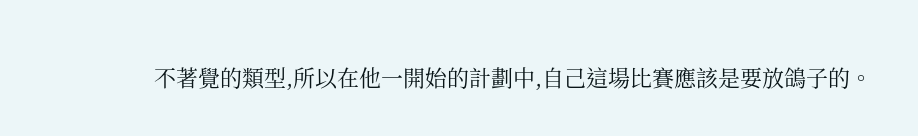不著覺的類型,所以在他一開始的計劃中,自己這場比賽應該是要放鴿子的。